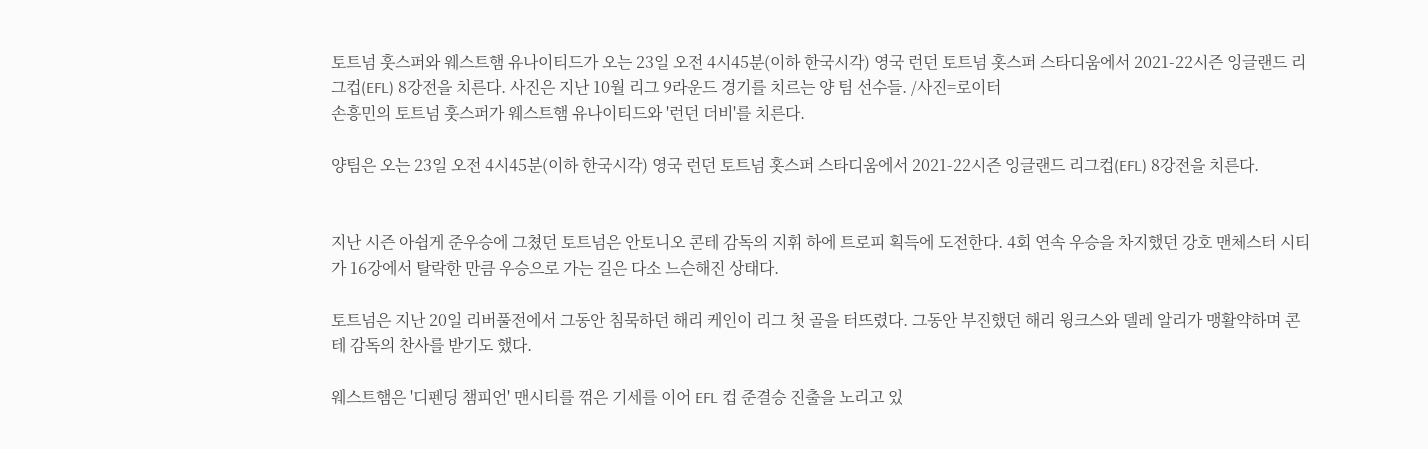토트넘 훗스퍼와 웨스트햄 유나이티드가 오는 23일 오전 4시45분(이하 한국시각) 영국 런던 토트넘 홋스퍼 스타디움에서 2021-22시즌 잉글랜드 리그컵(EFL) 8강전을 치른다. 사진은 지난 10월 리그 9라운드 경기를 치르는 양 팀 선수들. /사진=로이터
손흥민의 토트넘 훗스퍼가 웨스트햄 유나이티드와 '런던 더비'를 치른다.

양팀은 오는 23일 오전 4시45분(이하 한국시각) 영국 런던 토트넘 홋스퍼 스타디움에서 2021-22시즌 잉글랜드 리그컵(EFL) 8강전을 치른다.


지난 시즌 아쉽게 준우승에 그쳤던 토트넘은 안토니오 콘테 감독의 지휘 하에 트로피 획득에 도전한다. 4회 연속 우승을 차지했던 강호 맨체스터 시티가 16강에서 탈락한 만큼 우승으로 가는 길은 다소 느슨해진 상태다.

토트넘은 지난 20일 리버풀전에서 그동안 침묵하던 해리 케인이 리그 첫 골을 터뜨렸다. 그동안 부진했던 해리 윙크스와 델레 알리가 맹활약하며 콘테 감독의 찬사를 받기도 했다.

웨스트햄은 '디펜딩 챔피언' 맨시티를 꺾은 기세를 이어 EFL 컵 준결승 진출을 노리고 있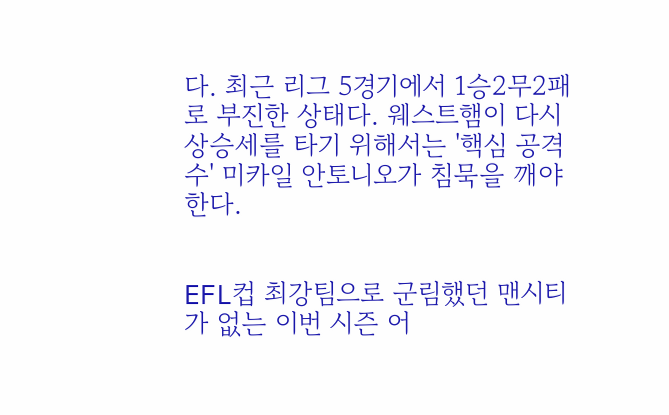다. 최근 리그 5경기에서 1승2무2패로 부진한 상태다. 웨스트햄이 다시 상승세를 타기 위해서는 '핵심 공격수' 미카일 안토니오가 침묵을 깨야 한다.


EFL컵 최강팀으로 군림했던 맨시티가 없는 이번 시즌 어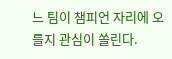느 팀이 챔피언 자리에 오를지 관심이 쏠린다.